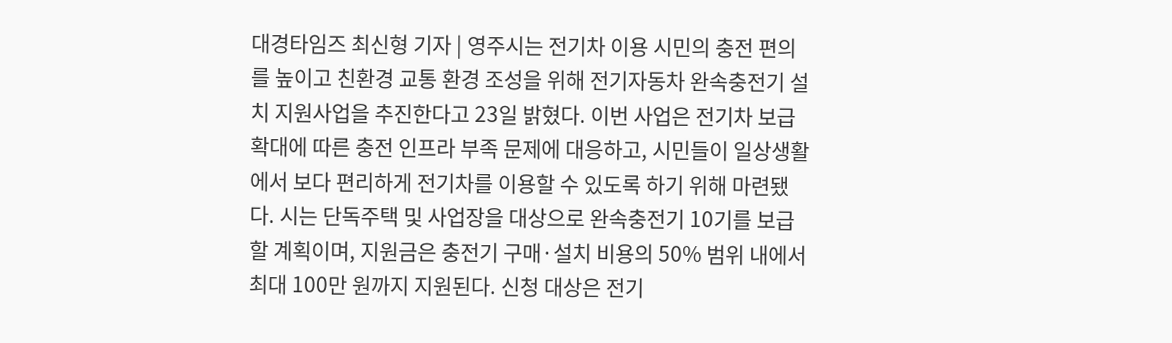대경타임즈 최신형 기자 | 영주시는 전기차 이용 시민의 충전 편의를 높이고 친환경 교통 환경 조성을 위해 전기자동차 완속충전기 설치 지원사업을 추진한다고 23일 밝혔다. 이번 사업은 전기차 보급 확대에 따른 충전 인프라 부족 문제에 대응하고, 시민들이 일상생활에서 보다 편리하게 전기차를 이용할 수 있도록 하기 위해 마련됐다. 시는 단독주택 및 사업장을 대상으로 완속충전기 10기를 보급할 계획이며, 지원금은 충전기 구매·설치 비용의 50% 범위 내에서 최대 100만 원까지 지원된다. 신청 대상은 전기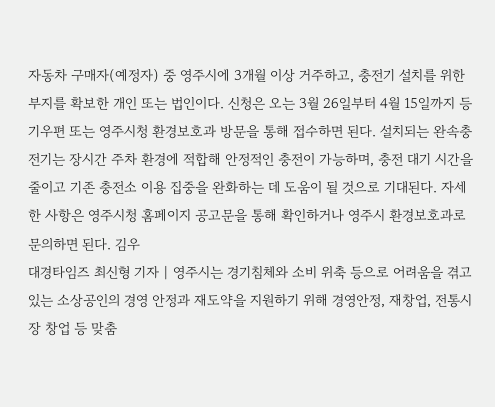자동차 구매자(예정자) 중 영주시에 3개월 이상 거주하고, 충전기 설치를 위한 부지를 확보한 개인 또는 법인이다. 신청은 오는 3월 26일부터 4월 15일까지 등기우편 또는 영주시청 환경보호과 방문을 통해 접수하면 된다. 설치되는 완속충전기는 장시간 주차 환경에 적합해 안정적인 충전이 가능하며, 충전 대기 시간을 줄이고 기존 충전소 이용 집중을 완화하는 데 도움이 될 것으로 기대된다. 자세한 사항은 영주시청 홈페이지 공고문을 통해 확인하거나 영주시 환경보호과로 문의하면 된다. 김우
대경타임즈 최신형 기자 | 영주시는 경기침체와 소비 위축 등으로 어려움을 겪고 있는 소상공인의 경영 안정과 재도약을 지원하기 위해 경영안정, 재창업, 전통시장 창업 등 맞춤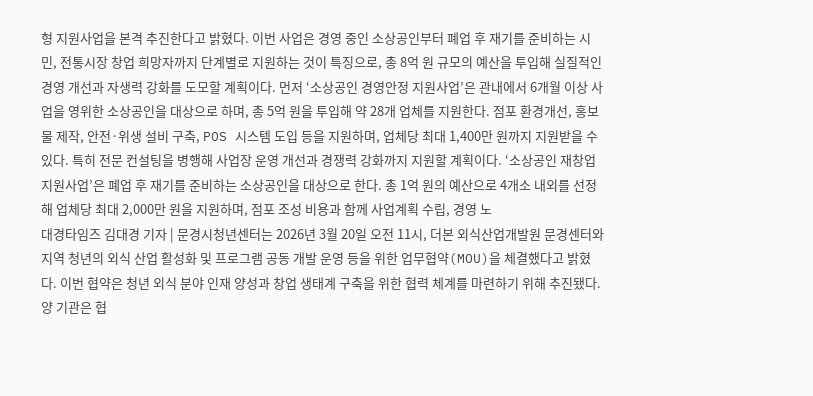형 지원사업을 본격 추진한다고 밝혔다. 이번 사업은 경영 중인 소상공인부터 폐업 후 재기를 준비하는 시민, 전통시장 창업 희망자까지 단계별로 지원하는 것이 특징으로, 총 8억 원 규모의 예산을 투입해 실질적인 경영 개선과 자생력 강화를 도모할 계획이다. 먼저 ‘소상공인 경영안정 지원사업’은 관내에서 6개월 이상 사업을 영위한 소상공인을 대상으로 하며, 총 5억 원을 투입해 약 28개 업체를 지원한다. 점포 환경개선, 홍보물 제작, 안전·위생 설비 구축, POS 시스템 도입 등을 지원하며, 업체당 최대 1,400만 원까지 지원받을 수 있다. 특히 전문 컨설팅을 병행해 사업장 운영 개선과 경쟁력 강화까지 지원할 계획이다. ‘소상공인 재창업 지원사업’은 폐업 후 재기를 준비하는 소상공인을 대상으로 한다. 총 1억 원의 예산으로 4개소 내외를 선정해 업체당 최대 2,000만 원을 지원하며, 점포 조성 비용과 함께 사업계획 수립, 경영 노
대경타임즈 김대경 기자 | 문경시청년센터는 2026년 3월 20일 오전 11시, 더본 외식산업개발원 문경센터와 지역 청년의 외식 산업 활성화 및 프로그램 공동 개발 운영 등을 위한 업무협약(MOU)을 체결했다고 밝혔다. 이번 협약은 청년 외식 분야 인재 양성과 창업 생태계 구축을 위한 협력 체계를 마련하기 위해 추진됐다. 양 기관은 협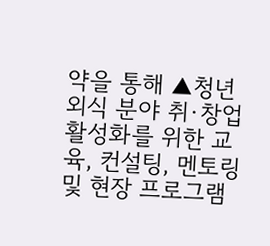약을 통해 ▲청년 외식 분야 취·창업 활성화를 위한 교육, 컨설팅, 멘토링 및 현장 프로그램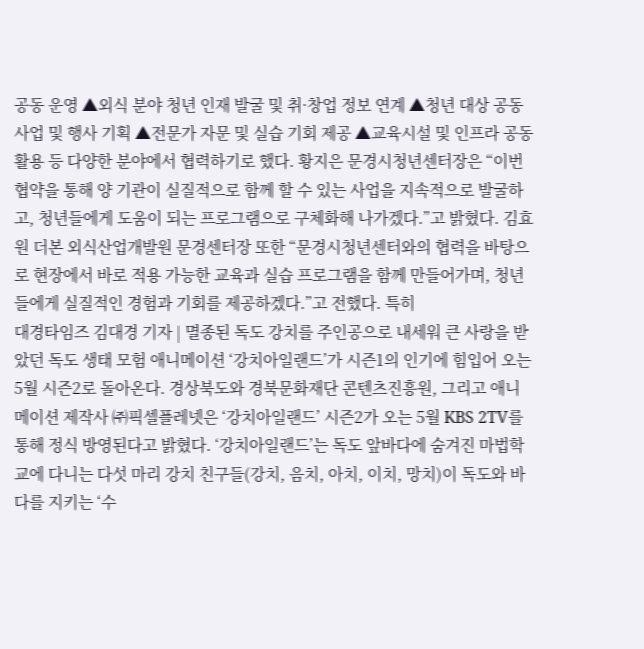공동 운영 ▲외식 분야 청년 인재 발굴 및 취·창업 정보 연계 ▲청년 대상 공동 사업 및 행사 기획 ▲전문가 자문 및 실습 기회 제공 ▲교육시설 및 인프라 공동 활용 등 다양한 분야에서 협력하기로 했다. 황지은 문경시청년센터장은 “이번 협약을 통해 양 기관이 실질적으로 함께 할 수 있는 사업을 지속적으로 발굴하고, 청년들에게 도움이 되는 프로그램으로 구체화해 나가겠다.”고 밝혔다. 김효원 더본 외식산업개발원 문경센터장 또한 “문경시청년센터와의 협력을 바탕으로 현장에서 바로 적용 가능한 교육과 실습 프로그램을 함께 만들어가며, 청년들에게 실질적인 경험과 기회를 제공하겠다.”고 전했다. 특히
대경타임즈 김대경 기자 | 멸종된 독도 강치를 주인공으로 내세워 큰 사랑을 받았던 독도 생태 모험 애니메이션 ‘강치아일랜드’가 시즌1의 인기에 힘입어 오는 5월 시즌2로 돌아온다. 경상북도와 경북문화재단 콘텐츠진흥원, 그리고 애니메이션 제작사 ㈜픽셀플레넷은 ‘강치아일랜드’ 시즌2가 오는 5월 KBS 2TV를 통해 정식 방영된다고 밝혔다. ‘강치아일랜드’는 독도 앞바다에 숨겨진 마법학교에 다니는 다섯 마리 강치 친구들(강치, 음치, 아치, 이치, 망치)이 독도와 바다를 지키는 ‘수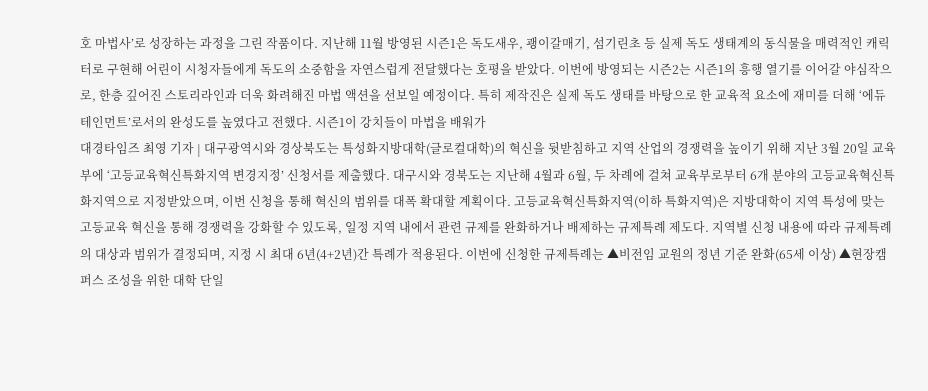호 마법사’로 성장하는 과정을 그린 작품이다. 지난해 11월 방영된 시즌1은 독도새우, 괭이갈매기, 섬기린초 등 실제 독도 생태계의 동식물을 매력적인 캐릭터로 구현해 어린이 시청자들에게 독도의 소중함을 자연스럽게 전달했다는 호평을 받았다. 이번에 방영되는 시즌2는 시즌1의 흥행 열기를 이어갈 야심작으로, 한층 깊어진 스토리라인과 더욱 화려해진 마법 액션을 선보일 예정이다. 특히 제작진은 실제 독도 생태를 바탕으로 한 교육적 요소에 재미를 더해 ‘에듀테인먼트’로서의 완성도를 높였다고 전했다. 시즌1이 강치들이 마법을 배워가
대경타임즈 최영 기자 | 대구광역시와 경상북도는 특성화지방대학(글로컬대학)의 혁신을 뒷받침하고 지역 산업의 경쟁력을 높이기 위해 지난 3월 20일 교육부에 ‘고등교육혁신특화지역 변경지정’ 신청서를 제출했다. 대구시와 경북도는 지난해 4월과 6월, 두 차례에 걸쳐 교육부로부터 6개 분야의 고등교육혁신특화지역으로 지정받았으며, 이번 신청을 통해 혁신의 범위를 대폭 확대할 계획이다. 고등교육혁신특화지역(이하 특화지역)은 지방대학이 지역 특성에 맞는 고등교육 혁신을 통해 경쟁력을 강화할 수 있도록, 일정 지역 내에서 관련 규제를 완화하거나 배제하는 규제특례 제도다. 지역별 신청 내용에 따라 규제특례의 대상과 범위가 결정되며, 지정 시 최대 6년(4+2년)간 특례가 적용된다. 이번에 신청한 규제특례는 ▲비전임 교원의 정년 기준 완화(65세 이상) ▲현장캠퍼스 조성을 위한 대학 단일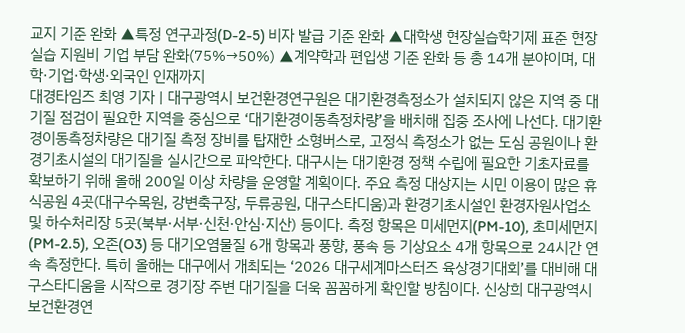교지 기준 완화 ▲특정 연구과정(D-2-5) 비자 발급 기준 완화 ▲대학생 현장실습학기제 표준 현장실습 지원비 기업 부담 완화(75%→50%) ▲계약학과 편입생 기준 완화 등 총 14개 분야이며, 대학·기업·학생·외국인 인재까지
대경타임즈 최영 기자 | 대구광역시 보건환경연구원은 대기환경측정소가 설치되지 않은 지역 중 대기질 점검이 필요한 지역을 중심으로 ‘대기환경이동측정차량’을 배치해 집중 조사에 나선다. 대기환경이동측정차량은 대기질 측정 장비를 탑재한 소형버스로, 고정식 측정소가 없는 도심 공원이나 환경기초시설의 대기질을 실시간으로 파악한다. 대구시는 대기환경 정책 수립에 필요한 기초자료를 확보하기 위해 올해 200일 이상 차량을 운영할 계획이다. 주요 측정 대상지는 시민 이용이 많은 휴식공원 4곳(대구수목원, 강변축구장, 두류공원, 대구스타디움)과 환경기초시설인 환경자원사업소 및 하수처리장 5곳(북부·서부·신천·안심·지산) 등이다. 측정 항목은 미세먼지(PM-10), 초미세먼지(PM-2.5), 오존(O3) 등 대기오염물질 6개 항목과 풍향, 풍속 등 기상요소 4개 항목으로 24시간 연속 측정한다. 특히 올해는 대구에서 개최되는 ‘2026 대구세계마스터즈 육상경기대회’를 대비해 대구스타디움을 시작으로 경기장 주변 대기질을 더욱 꼼꼼하게 확인할 방침이다. 신상희 대구광역시 보건환경연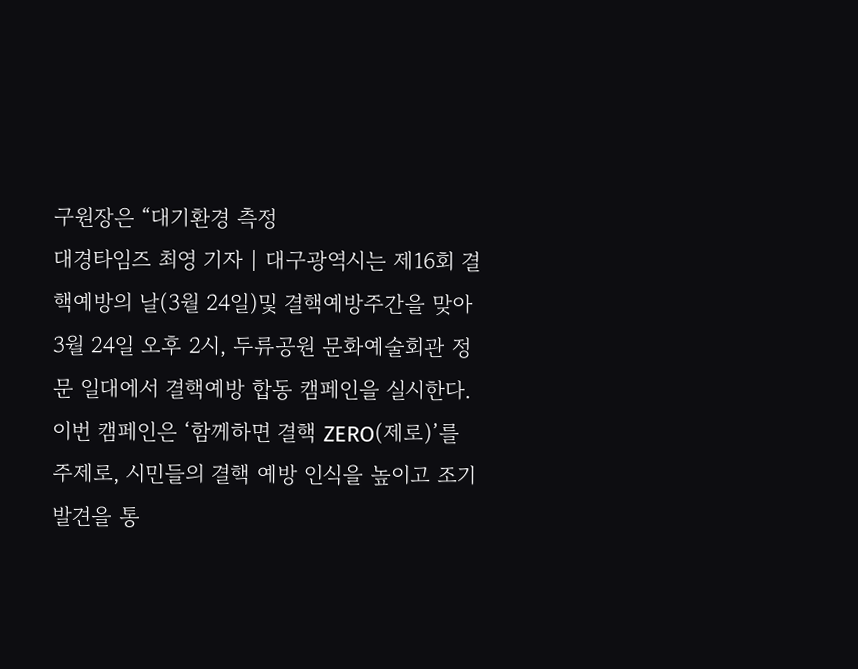구원장은 “대기환경 측정
대경타임즈 최영 기자 | 대구광역시는 제16회 결핵예방의 날(3월 24일)및 결핵예방주간을 맞아 3월 24일 오후 2시, 두류공원 문화예술회관 정문 일대에서 결핵예방 합동 캠페인을 실시한다. 이번 캠페인은 ‘함께하면 결핵 ZERO(제로)’를 주제로, 시민들의 결핵 예방 인식을 높이고 조기 발견을 통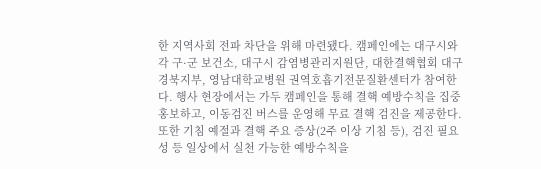한 지역사회 전파 차단을 위해 마련됐다. 캠페인에는 대구시와 각 구·군 보건소, 대구시 감염병관리지원단, 대한결핵협회 대구경북지부, 영남대학교병원 권역호흡기전문질환센터가 참여한다. 행사 현장에서는 가두 캠페인을 통해 결핵 예방수칙을 집중 홍보하고, 이동검진 버스를 운영해 무료 결핵 검진을 제공한다. 또한 기침 예절과 결핵 주요 증상(2주 이상 기침 등), 검진 필요성 등 일상에서 실천 가능한 예방수칙을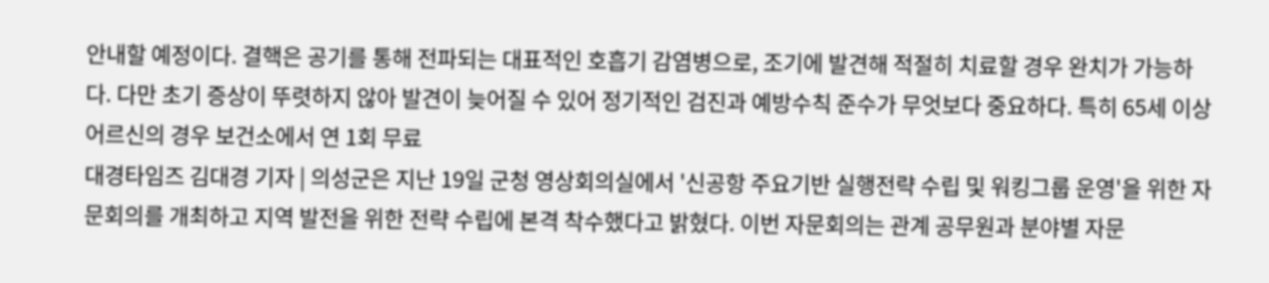안내할 예정이다. 결핵은 공기를 통해 전파되는 대표적인 호흡기 감염병으로, 조기에 발견해 적절히 치료할 경우 완치가 가능하다. 다만 초기 증상이 뚜렷하지 않아 발견이 늦어질 수 있어 정기적인 검진과 예방수칙 준수가 무엇보다 중요하다. 특히 65세 이상 어르신의 경우 보건소에서 연 1회 무료
대경타임즈 김대경 기자 | 의성군은 지난 19일 군청 영상회의실에서 '신공항 주요기반 실행전략 수립 및 워킹그룹 운영'을 위한 자문회의를 개최하고 지역 발전을 위한 전략 수립에 본격 착수했다고 밝혔다. 이번 자문회의는 관계 공무원과 분야별 자문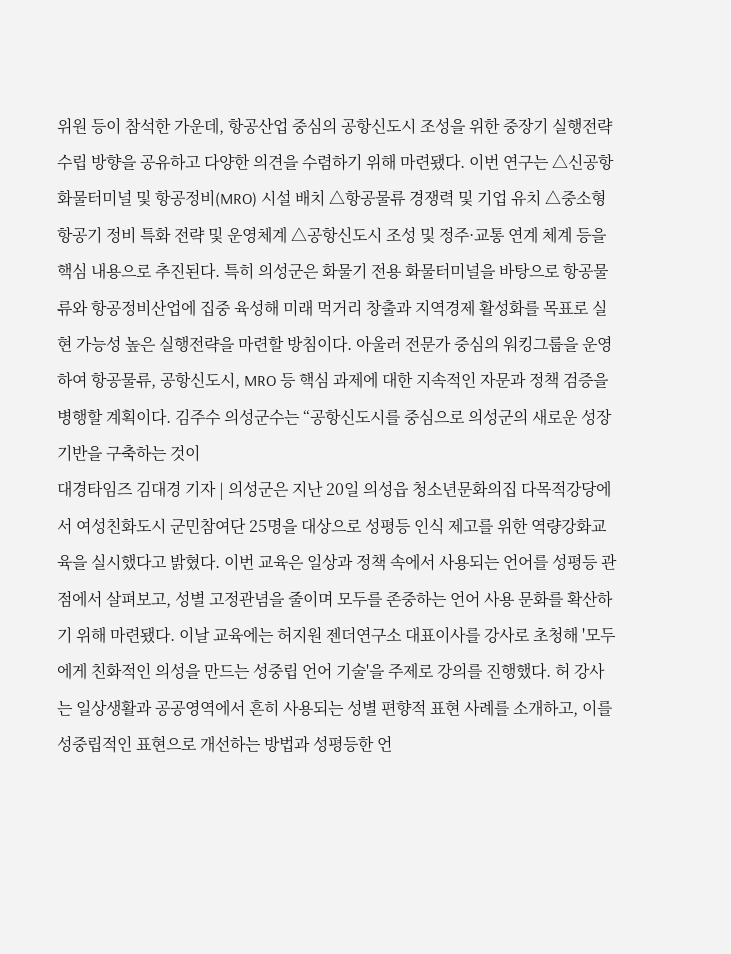위원 등이 참석한 가운데, 항공산업 중심의 공항신도시 조성을 위한 중장기 실행전략 수립 방향을 공유하고 다양한 의견을 수렴하기 위해 마련됐다. 이번 연구는 △신공항 화물터미널 및 항공정비(MRO) 시설 배치 △항공물류 경쟁력 및 기업 유치 △중소형 항공기 정비 특화 전략 및 운영체계 △공항신도시 조성 및 정주·교통 연계 체계 등을 핵심 내용으로 추진된다. 특히 의성군은 화물기 전용 화물터미널을 바탕으로 항공물류와 항공정비산업에 집중 육성해 미래 먹거리 창출과 지역경제 활성화를 목표로 실현 가능성 높은 실행전략을 마련할 방침이다. 아울러 전문가 중심의 워킹그룹을 운영하여 항공물류, 공항신도시, MRO 등 핵심 과제에 대한 지속적인 자문과 정책 검증을 병행할 계획이다. 김주수 의성군수는 “공항신도시를 중심으로 의성군의 새로운 성장 기반을 구축하는 것이
대경타임즈 김대경 기자 | 의성군은 지난 20일 의성읍 청소년문화의집 다목적강당에서 여성친화도시 군민참여단 25명을 대상으로 성평등 인식 제고를 위한 역량강화교육을 실시했다고 밝혔다. 이번 교육은 일상과 정책 속에서 사용되는 언어를 성평등 관점에서 살펴보고, 성별 고정관념을 줄이며 모두를 존중하는 언어 사용 문화를 확산하기 위해 마련됐다. 이날 교육에는 허지원 젠더연구소 대표이사를 강사로 초청해 '모두에게 친화적인 의성을 만드는 성중립 언어 기술'을 주제로 강의를 진행했다. 허 강사는 일상생활과 공공영역에서 흔히 사용되는 성별 편향적 표현 사례를 소개하고, 이를 성중립적인 표현으로 개선하는 방법과 성평등한 언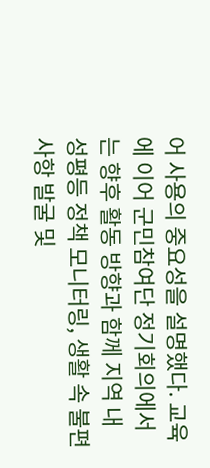어 사용의 중요성을 설명했다. 교육에 이어 군민참여단 정기회의에서는 향후 활동 방향과 함께 지역 내 성평등 정책 모니터링, 생활 속 불편사항 발굴 및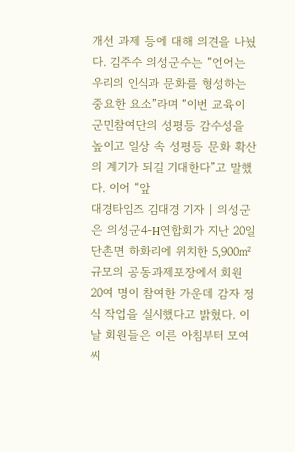개선 과제 등에 대해 의견을 나눴다. 김주수 의성군수는 “언어는 우리의 인식과 문화를 형성하는 중요한 요소”라며 “이번 교육이 군민참여단의 성평등 감수성을 높이고 일상 속 성평등 문화 확산의 계기가 되길 기대한다”고 말했다. 이어 “앞
대경타임즈 김대경 기자 | 의성군은 의성군4-H연합회가 지난 20일 단촌면 하화리에 위치한 5,900㎡ 규모의 공동과제포장에서 회원 20여 명이 참여한 가운데 감자 정식 작업을 실시했다고 밝혔다. 이날 회원들은 이른 아침부터 모여 씨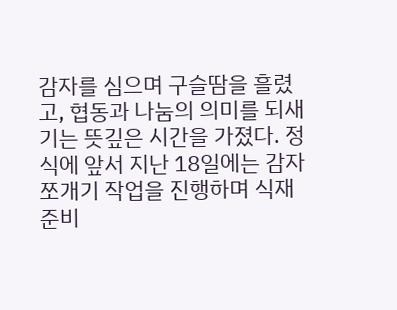감자를 심으며 구슬땀을 흘렸고, 협동과 나눔의 의미를 되새기는 뜻깊은 시간을 가졌다. 정식에 앞서 지난 18일에는 감자 쪼개기 작업을 진행하며 식재 준비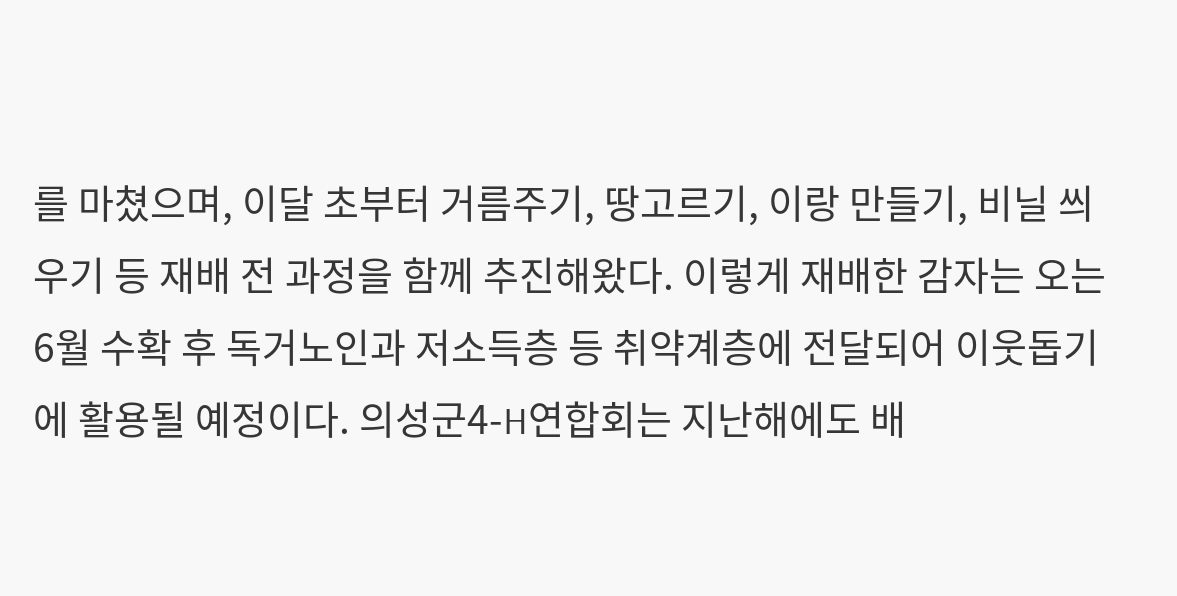를 마쳤으며, 이달 초부터 거름주기, 땅고르기, 이랑 만들기, 비닐 씌우기 등 재배 전 과정을 함께 추진해왔다. 이렇게 재배한 감자는 오는 6월 수확 후 독거노인과 저소득층 등 취약계층에 전달되어 이웃돕기에 활용될 예정이다. 의성군4-H연합회는 지난해에도 배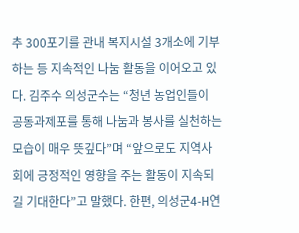추 300포기를 관내 복지시설 3개소에 기부하는 등 지속적인 나눔 활동을 이어오고 있다. 김주수 의성군수는 “청년 농업인들이 공동과제포를 통해 나눔과 봉사를 실천하는 모습이 매우 뜻깊다”며 “앞으로도 지역사회에 긍정적인 영향을 주는 활동이 지속되길 기대한다”고 말했다. 한편, 의성군4-H연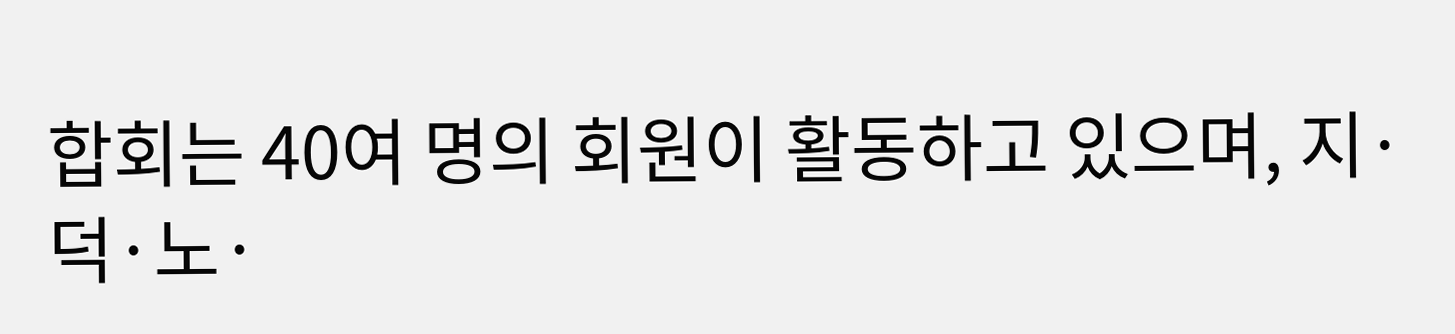합회는 40여 명의 회원이 활동하고 있으며, 지·덕·노·